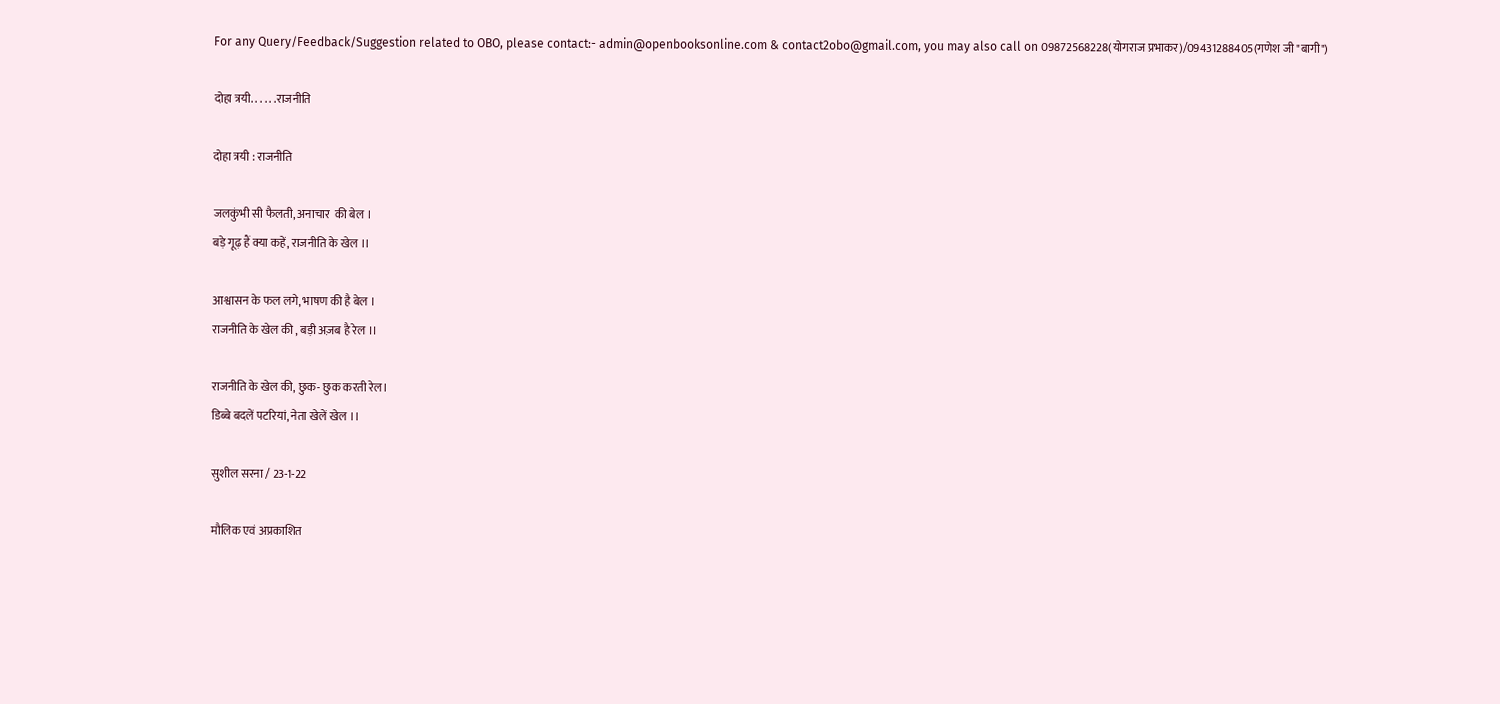For any Query/Feedback/Suggestion related to OBO, please contact:- admin@openbooksonline.com & contact2obo@gmail.com, you may also call on 09872568228(योगराज प्रभाकर)/09431288405(गणेश जी "बागी")

दोहा त्रयी. . . . . .राजनीति

दोहा त्रयी : राजनीति

जलकुंभी सी फैलती, अनाचार  की बेल ।
बड़े गूढ़ हैं क्या कहें, राजनीति के खेल ।।

आश्वासन के फल लगे, भाषण की है बेल ।
राजनीति के खेल की , बड़ी अज़ब है रेल ।।

राजनीति के खेल की, छुक- छुक करती रेल।
डिब्बे बदलें पटरियां, नेता खेलें खेल ।।

सुशील सरना / 23-1-22

मौलिक एवं अप्रकाशित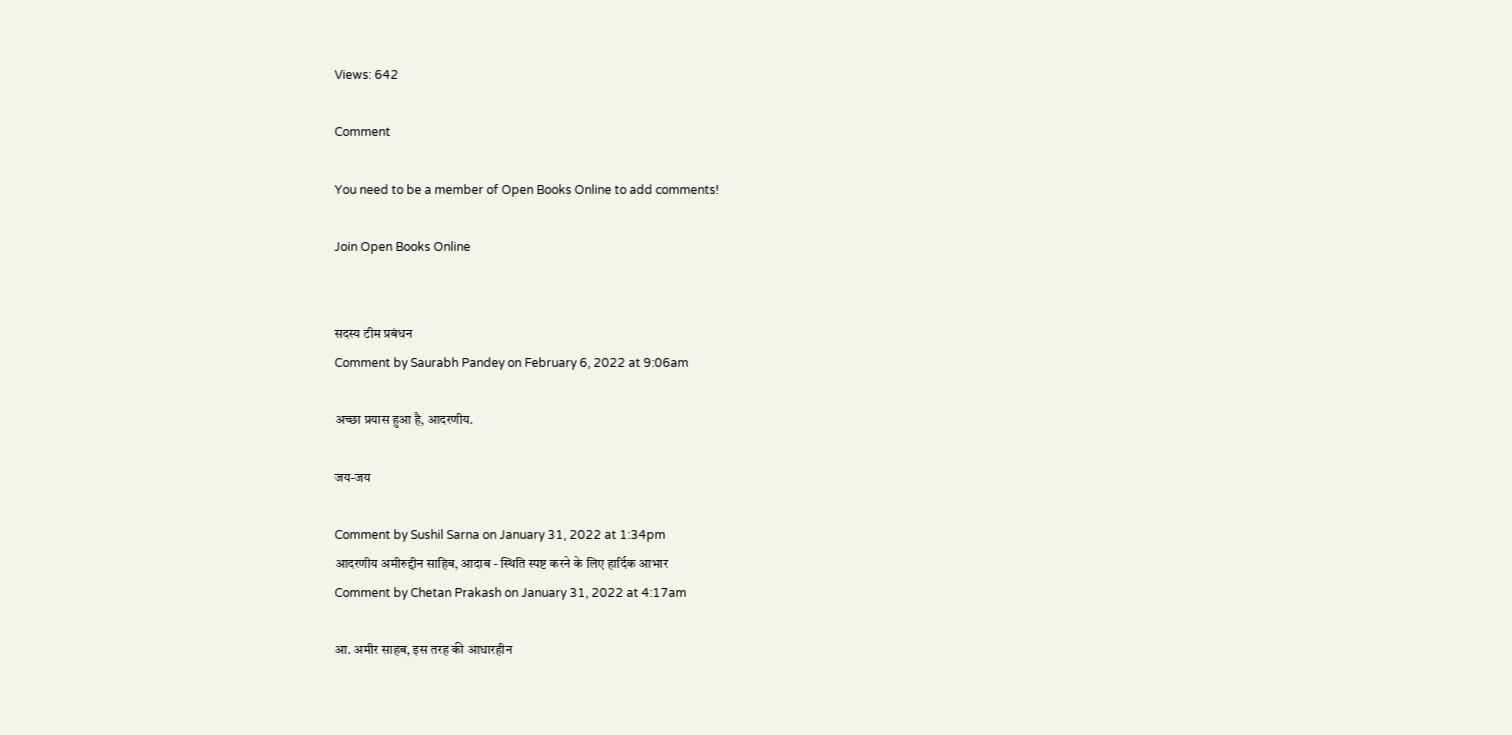Views: 642

Comment

You need to be a member of Open Books Online to add comments!

Join Open Books Online


सदस्य टीम प्रबंधन
Comment by Saurabh Pandey on February 6, 2022 at 9:06am

अच्छा प्रयास हुआ है, आदरणीय.

जय-जय

Comment by Sushil Sarna on January 31, 2022 at 1:34pm
आदरणीय अमीरुद्दीन साहिब, आदाब - स्थिति स्पष्ट करने के लिए हार्दिक आभार
Comment by Chetan Prakash on January 31, 2022 at 4:17am

आ. अमीर साहब, इस तरह की आधारहीन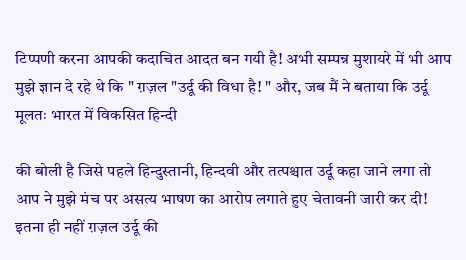टिप्पणी करना आपकी कदाचित आदत बन गयी है! अभी सम्पन्न मुशायरे में भी आप मुझे ज्ञान दे रहे थे कि " ग़ज़ल "उर्दू की विधा है! " और, जब मैं ने बताया कि उर्दू मूलतः भारत में विकसित हिन्दी

की बोली है जिसे पहले हिन्दुस्तानी, हिन्दवी और तत्पश्चात उर्दू कहा जाने लगा तो आप ने मुझे मंच पर असत्य भाषण का आरोप लगाते हुए चेतावनी जारी कर दी! इतना ही नहीं ग़ज़ल उर्दू की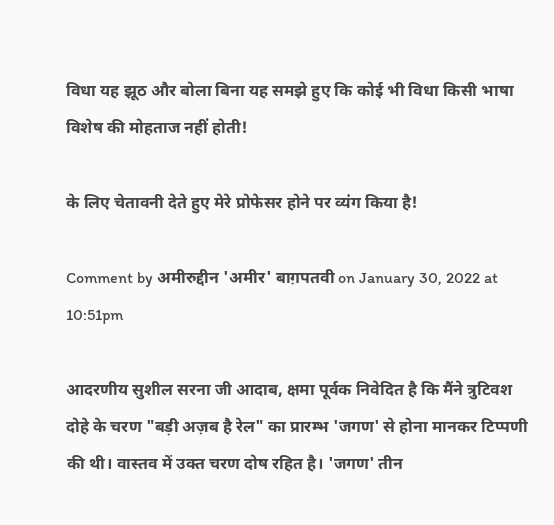विधा यह झूठ और बोला बिना यह समझे हुए कि कोई भी विधा किसी भाषा विशेष की मोहताज नहीं होती!

के लिए चेतावनी देते हुए मेरे प्रोफेसर होने पर व्यंग किया है!

Comment by अमीरुद्दीन 'अमीर' बाग़पतवी on January 30, 2022 at 10:51pm

आदरणीय सुशील सरना जी आदाब, क्षमा पूर्वक निवेदित है कि मैंने त्रुटिवश दोहे के चरण "बड़ी अज़ब है रेल" का प्रारम्भ 'जगण' से होना मानकर टिप्पणी की थी। वास्तव में उक्त चरण दोष रहित है। 'जगण' तीन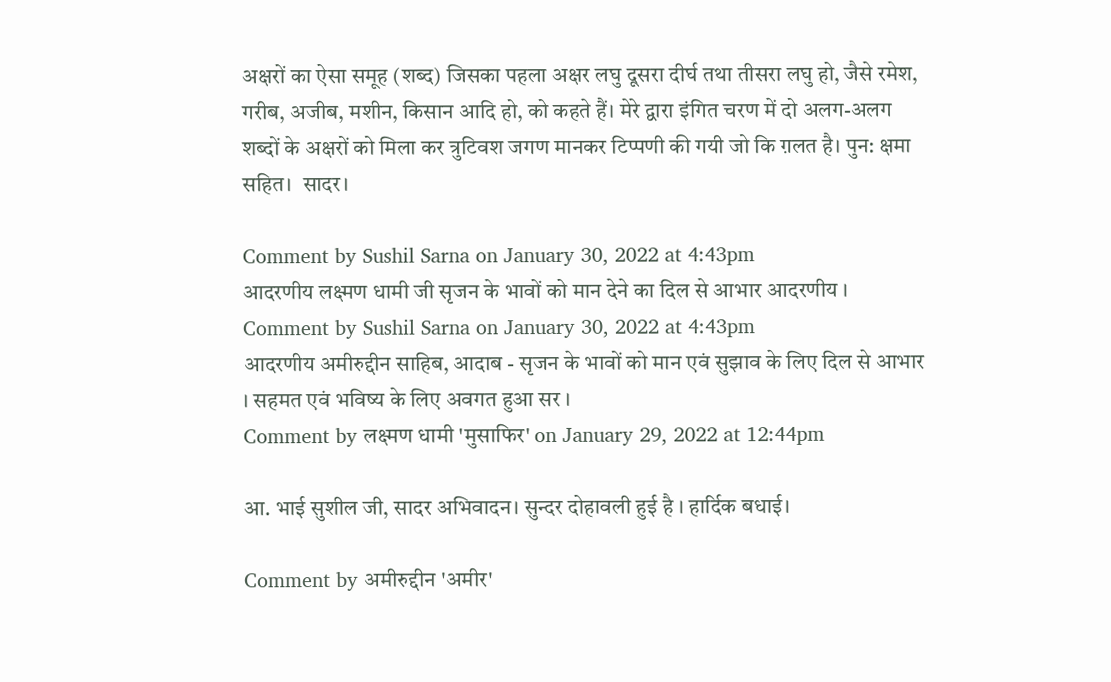अक्षरों का ऐसा समूह (शब्द) जिसका पहला अक्षर लघु दूसरा दीर्घ तथा तीसरा लघु हो, जैसे रमेश, गरीब, अजीब, मशीन, किसान आदि हो, को कहते हैं। मेरे द्वारा इंगित चरण में दो अलग-अलग शब्दों के अक्षरों को मिला कर त्रुटिवश जगण मानकर टिप्पणी की गयी जो कि ग़लत है। पुन: क्षमा सहित।  सादर।

Comment by Sushil Sarna on January 30, 2022 at 4:43pm
आदरणीय लक्ष्मण धामी जी सृजन के भावों को मान देने का दिल से आभार आदरणीय ।
Comment by Sushil Sarna on January 30, 2022 at 4:43pm
आदरणीय अमीरुद्दीन साहिब, आदाब - सृजन के भावों को मान एवं सुझाव के लिए दिल से आभार । सहमत एवं भविष्य के लिए अवगत हुआ सर ।
Comment by लक्ष्मण धामी 'मुसाफिर' on January 29, 2022 at 12:44pm

आ. भाई सुशील जी, सादर अभिवादन। सुन्दर दोहावली हुई है । हार्दिक बधाई।

Comment by अमीरुद्दीन 'अमीर'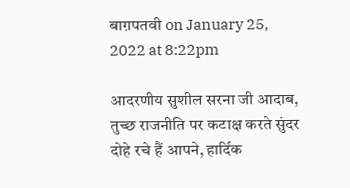बाग़पतवी on January 25, 2022 at 8:22pm

आदरणीय सुशील सरना जी आदाब, तुच्छ राजनीति पर कटाक्ष करते सुंदर दोहे रचे हैं आपने, हार्दिक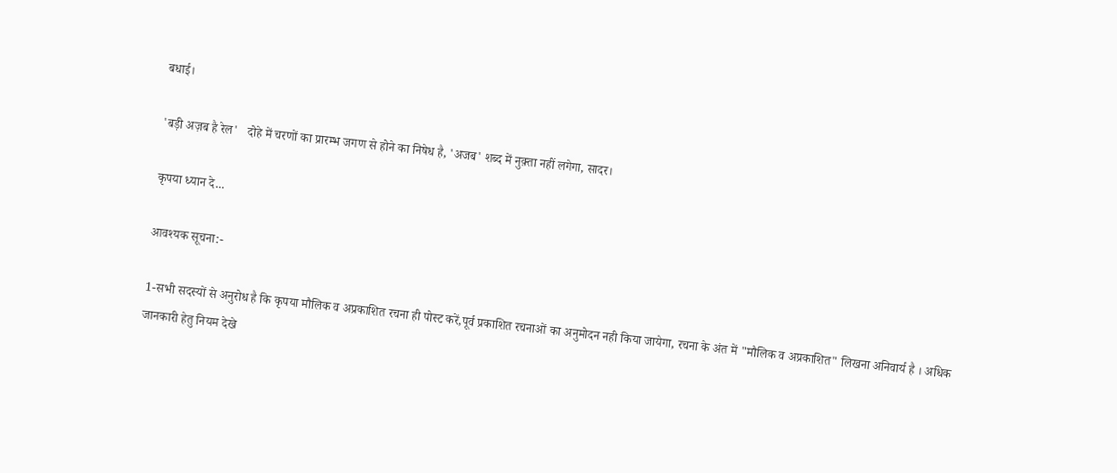बधाई।

'बड़ी अज़ब है रेल'   दोहे में चरणों का प्रारम्भ जगण से होने का निषेध है, 'अजब' शब्द में नुक़्ता नहीं लगेगा, सादर।

कृपया ध्यान दे...

आवश्यक सूचना:-

1-सभी सदस्यों से अनुरोध है कि कृपया मौलिक व अप्रकाशित रचना ही पोस्ट करें,पूर्व प्रकाशित रचनाओं का अनुमोदन नही किया जायेगा, रचना के अंत में "मौलिक व अप्रकाशित" लिखना अनिवार्य है । अधिक जानकारी हेतु नियम देखे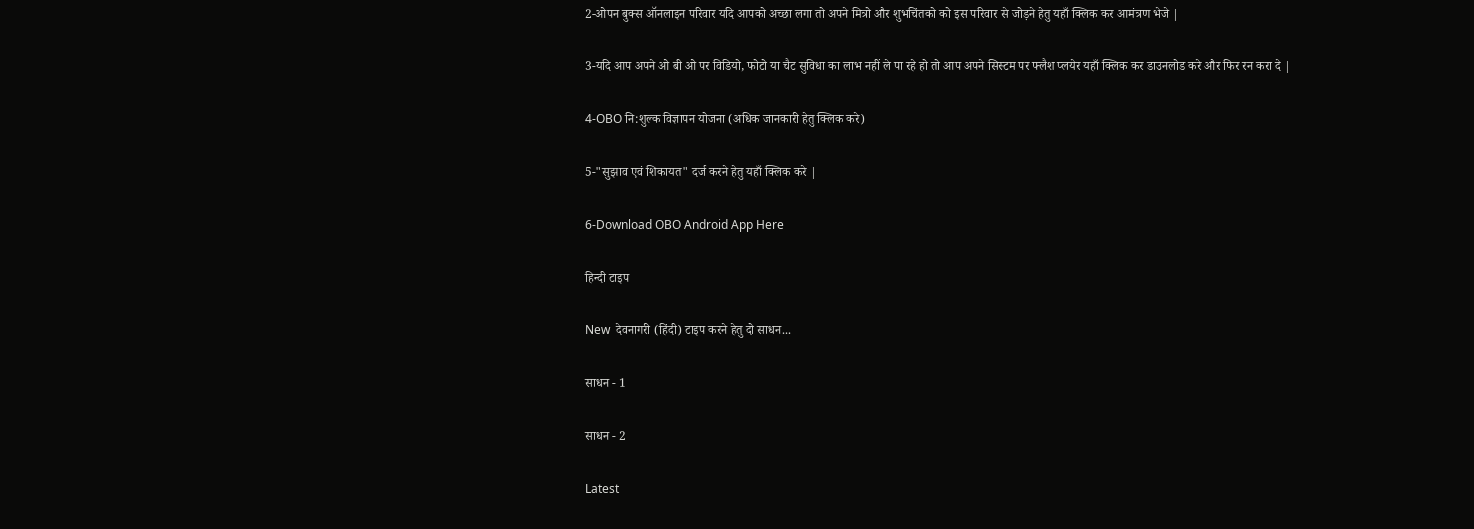2-ओपन बुक्स ऑनलाइन परिवार यदि आपको अच्छा लगा तो अपने मित्रो और शुभचिंतको को इस परिवार से जोड़ने हेतु यहाँ क्लिक कर आमंत्रण भेजे |

3-यदि आप अपने ओ बी ओ पर विडियो, फोटो या चैट सुविधा का लाभ नहीं ले पा रहे हो तो आप अपने सिस्टम पर फ्लैश प्लयेर यहाँ क्लिक कर डाउनलोड करे और फिर रन करा दे |

4-OBO नि:शुल्क विज्ञापन योजना (अधिक जानकारी हेतु क्लिक करे)

5-"सुझाव एवं शिकायत" दर्ज करने हेतु यहाँ क्लिक करे |

6-Download OBO Android App Here

हिन्दी टाइप

New  देवनागरी (हिंदी) टाइप करने हेतु दो साधन...

साधन - 1

साधन - 2

Latest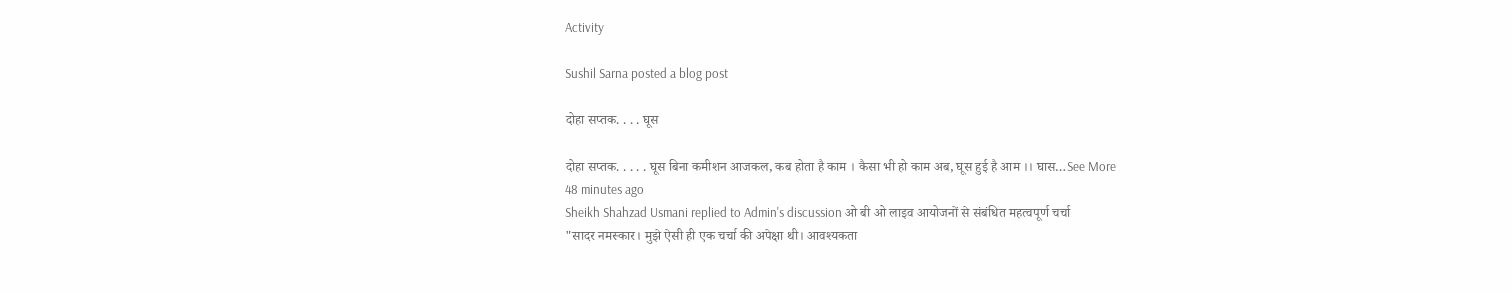Activity

Sushil Sarna posted a blog post

दोहा सप्तक. . . . घूस

दोहा सप्तक. . . . . घूस बिना कमीशन आजकल, कब होता है काम । कैसा भी हो काम अब, घूस हुई है आम ।। घास…See More
48 minutes ago
Sheikh Shahzad Usmani replied to Admin's discussion ओ बी ओ लाइव आयोजनों से संबंधित महत्वपूर्ण चर्चा
"सादर नमस्कार। मुझे ऐसी ही एक चर्चा की अपेक्षा थी। आवश्यकता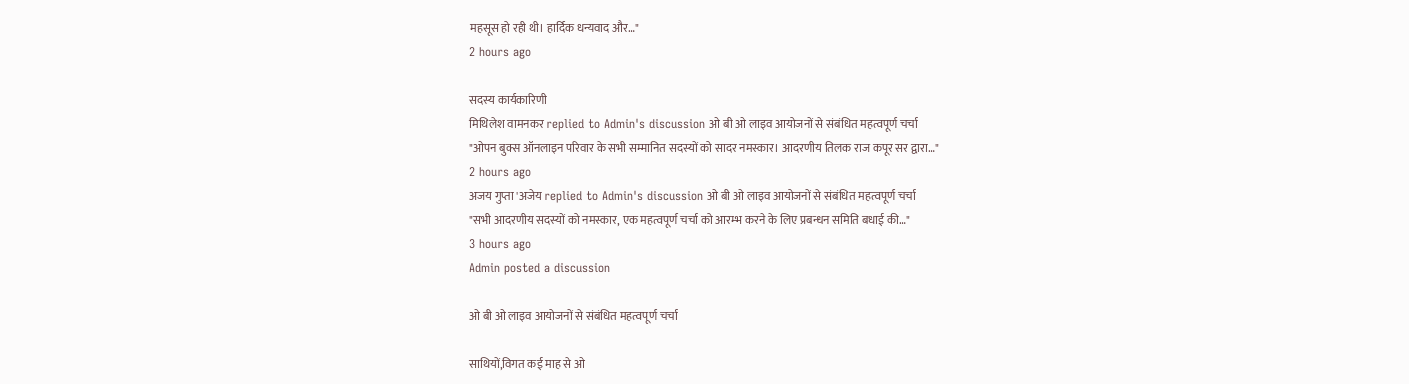महसूस हो रही थी। हार्दिक धन्यवाद और…"
2 hours ago

सदस्य कार्यकारिणी
मिथिलेश वामनकर replied to Admin's discussion ओ बी ओ लाइव आयोजनों से संबंधित महत्वपूर्ण चर्चा
"ओपन बुक्स ऑनलाइन परिवार के सभी सम्मानित सदस्यों को सादर नमस्कार। आदरणीय तिलक राज कपूर सर द्वारा…"
2 hours ago
अजय गुप्ता 'अजेय replied to Admin's discussion ओ बी ओ लाइव आयोजनों से संबंधित महत्वपूर्ण चर्चा
"सभी आदरणीय सदस्यों को नमस्कार, एक महत्वपूर्ण चर्चा को आरम्भ करने के लिए प्रबन्धन समिति बधाई की…"
3 hours ago
Admin posted a discussion

ओ बी ओ लाइव आयोजनों से संबंधित महत्वपूर्ण चर्चा

साथियों,विगत कई माह से ओ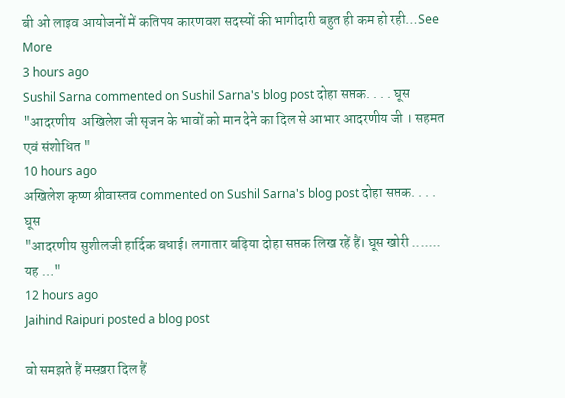बी ओ लाइव आयोजनों में कतिपय कारणवश सदस्यों की भागीदारी बहुत ही कम हो रही…See More
3 hours ago
Sushil Sarna commented on Sushil Sarna's blog post दोहा सप्तक. . . . घूस
"आदरणीय  अखिलेश जी सृजन के भावों को मान देने का दिल से आभार आदरणीय जी । सहमत एवं संशोधित "
10 hours ago
अखिलेश कृष्ण श्रीवास्तव commented on Sushil Sarna's blog post दोहा सप्तक. . . . घूस
"आदरणीय सुशीलजी हार्दिक बधाई। लगातार बढ़िया दोहा सप्तक लिख रहें हैं। घूस खोरी ....... यह …"
12 hours ago
Jaihind Raipuri posted a blog post

वो समझते हैं मस्ख़रा दिल हैं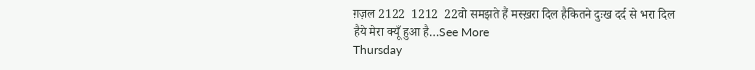ग़ज़ल 2122  1212  22वो समझते हैं मस्ख़रा दिल हैकितने दुःख दर्द से भरा दिल हैये मेरा क्यूँ हुआ है…See More
Thursday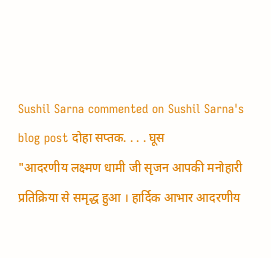Sushil Sarna commented on Sushil Sarna's blog post दोहा सप्तक. . . . घूस
"आदरणीय लक्ष्मण धामी जी सृजन आपकी मनोहारी प्रतिक्रिया से समृद्ध हुआ । हार्दिक आभार आदरणीय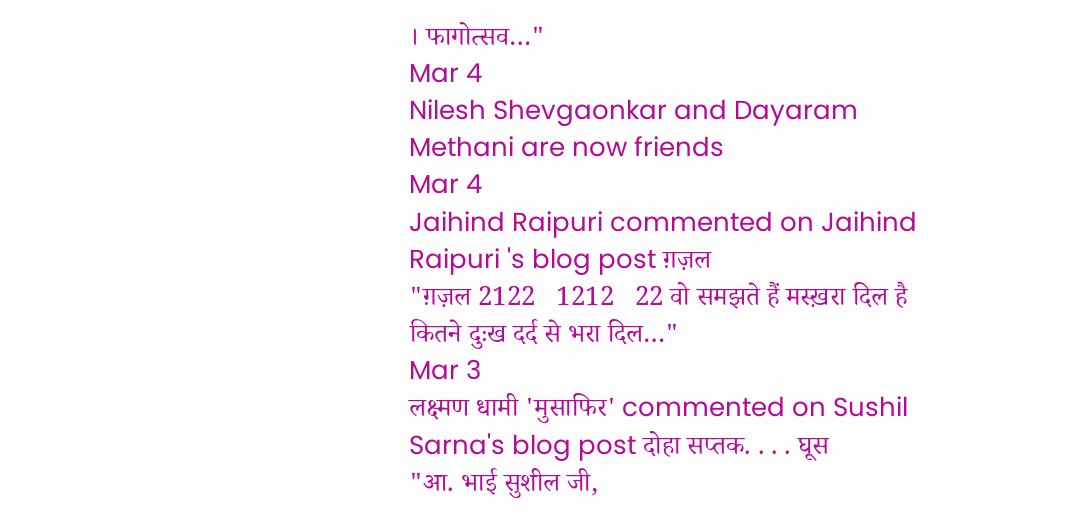। फागोत्सव…"
Mar 4
Nilesh Shevgaonkar and Dayaram Methani are now friends
Mar 4
Jaihind Raipuri commented on Jaihind Raipuri 's blog post ग़ज़ल
"ग़ज़ल 2122   1212   22 वो समझते हैं मस्ख़रा दिल है कितने दुःख दर्द से भरा दिल…"
Mar 3
लक्ष्मण धामी 'मुसाफिर' commented on Sushil Sarna's blog post दोहा सप्तक. . . . घूस
"आ. भाई सुशील जी,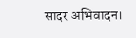सादर अभिवादन।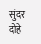सुंदर दोहे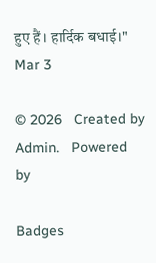हुए हैं। हार्दिक बधाई।"
Mar 3

© 2026   Created by Admin.   Powered by

Badges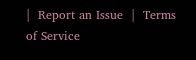|  Report an Issue  |  Terms of Service